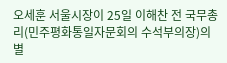오세훈 서울시장이 25일 이해찬 전 국무총리(민주평화통일자문회의 수석부의장)의 별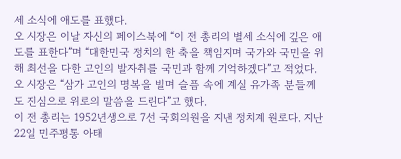세 소식에 애도를 표했다.
오 시장은 이날 자신의 페이스북에 “이 전 총리의 별세 소식에 깊은 애도를 표한다”며 “대한민국 정치의 한 축을 책임지며 국가와 국민을 위해 최선을 다한 고인의 발자취를 국민과 함께 기억하겠다”고 적었다.
오 시장은 “삼가 고인의 명복을 빌며 슬픔 속에 계실 유가족 분들께도 진심으로 위로의 말씀을 드린다”고 했다.
이 전 총리는 1952년생으로 7선 국회의원을 지낸 정치계 원로다. 지난 22일 민주평통 아태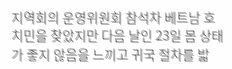지역회의 운영위원회 참석차 베트남 호치민을 찾았지만 다음 날인 23일 몸 상태가 좋지 않음을 느끼고 귀국 절차를 밟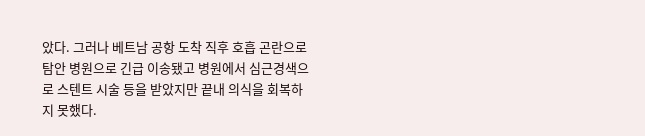았다. 그러나 베트남 공항 도착 직후 호흡 곤란으로 탐안 병원으로 긴급 이송됐고 병원에서 심근경색으로 스텐트 시술 등을 받았지만 끝내 의식을 회복하지 못했다.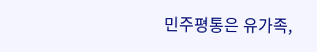민주평통은 유가족,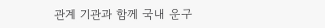관계 기관과 함께 국내 운구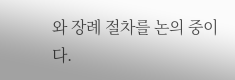와 장례 절차를 논의 중이다.